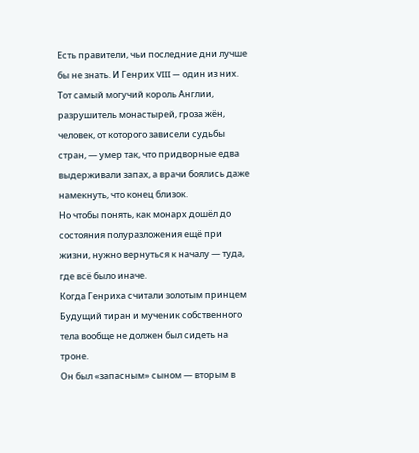Есть правители, чьи последние дни лучше бы не знать. И Генрих VIII — один из них.
Тот самый могучий король Англии, разрушитель монастырей, гроза жён, человек, от которого зависели судьбы стран, — умер так, что придворные едва выдерживали запах, а врачи боялись даже намекнуть, что конец близок.
Но чтобы понять, как монарх дошёл до состояния полуразложения ещё при жизни, нужно вернуться к началу — туда, где всё было иначе.
Когда Генриха считали золотым принцем
Будущий тиран и мученик собственного тела вообще не должен был сидеть на троне.
Он был «запасным» сыном — вторым в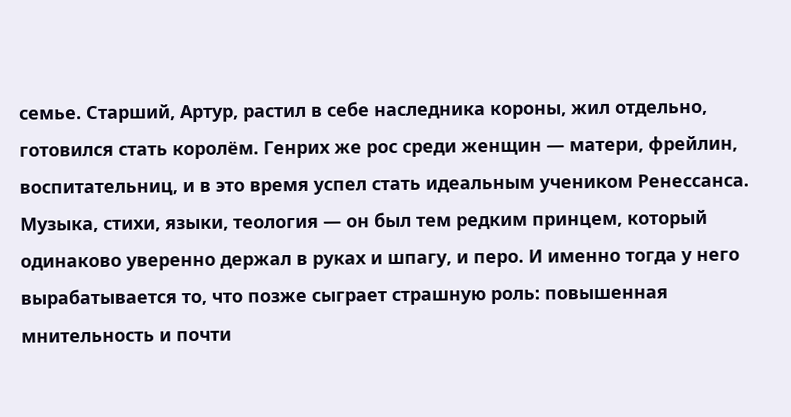семье. Старший, Артур, растил в себе наследника короны, жил отдельно, готовился стать королём. Генрих же рос среди женщин — матери, фрейлин, воспитательниц, и в это время успел стать идеальным учеником Ренессанса.
Музыка, стихи, языки, теология — он был тем редким принцем, который одинаково уверенно держал в руках и шпагу, и перо. И именно тогда у него вырабатывается то, что позже сыграет страшную роль: повышенная мнительность и почти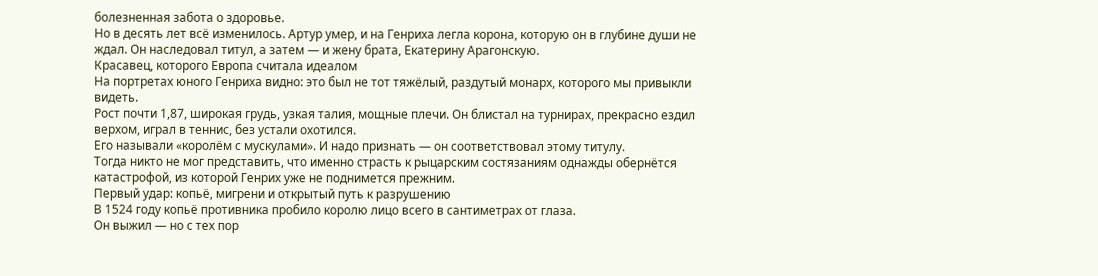болезненная забота о здоровье.
Но в десять лет всё изменилось. Артур умер, и на Генриха легла корона, которую он в глубине души не ждал. Он наследовал титул, а затем — и жену брата, Екатерину Арагонскую.
Красавец, которого Европа считала идеалом
На портретах юного Генриха видно: это был не тот тяжёлый, раздутый монарх, которого мы привыкли видеть.
Рост почти 1,87, широкая грудь, узкая талия, мощные плечи. Он блистал на турнирах, прекрасно ездил верхом, играл в теннис, без устали охотился.
Его называли «королём с мускулами». И надо признать — он соответствовал этому титулу.
Тогда никто не мог представить, что именно страсть к рыцарским состязаниям однажды обернётся катастрофой, из которой Генрих уже не поднимется прежним.
Первый удар: копьё, мигрени и открытый путь к разрушению
В 1524 году копьё противника пробило королю лицо всего в сантиметрах от глаза.
Он выжил — но с тех пор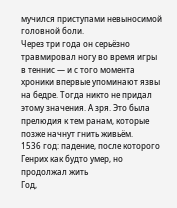мучился приступами невыносимой головной боли.
Через три года он серьёзно травмировал ногу во время игры в теннис — и с того момента хроники впервые упоминают язвы на бедре. Тогда никто не придал этому значения. А зря. Это была прелюдия к тем ранам, которые позже начнут гнить живьём.
1536 год: падение, после которого Генрих как будто умер, но продолжал жить
Год,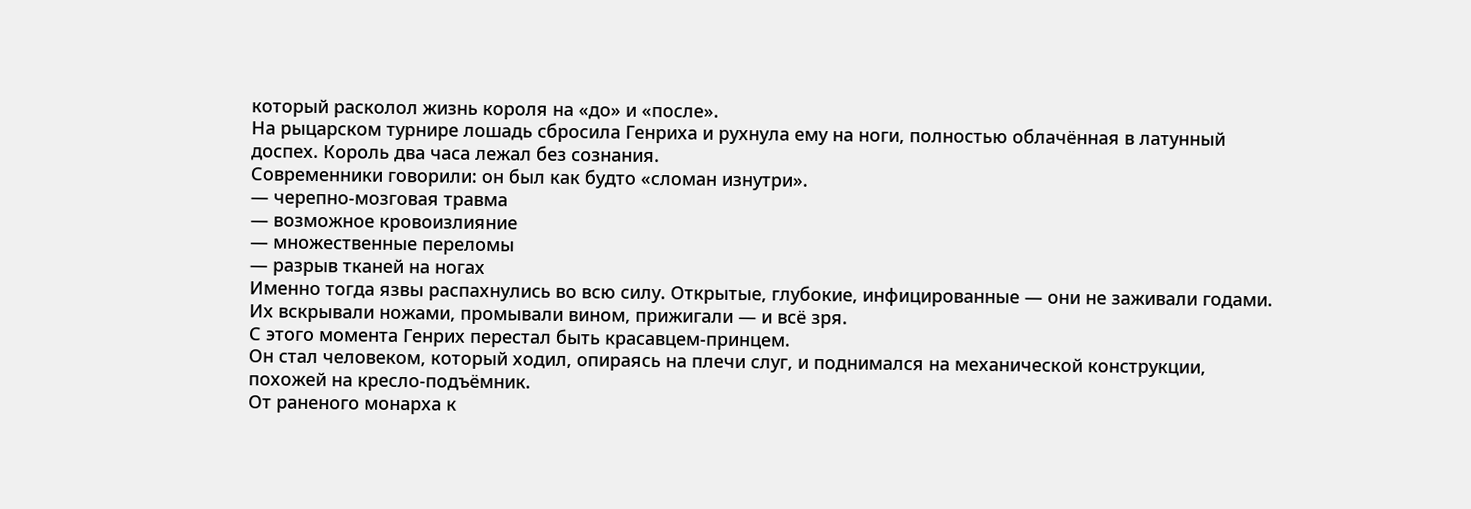который расколол жизнь короля на «до» и «после».
На рыцарском турнире лошадь сбросила Генриха и рухнула ему на ноги, полностью облачённая в латунный доспех. Король два часа лежал без сознания.
Современники говорили: он был как будто «сломан изнутри».
— черепно-мозговая травма
— возможное кровоизлияние
— множественные переломы
— разрыв тканей на ногах
Именно тогда язвы распахнулись во всю силу. Открытые, глубокие, инфицированные — они не заживали годами. Их вскрывали ножами, промывали вином, прижигали — и всё зря.
С этого момента Генрих перестал быть красавцем-принцем.
Он стал человеком, который ходил, опираясь на плечи слуг, и поднимался на механической конструкции, похожей на кресло-подъёмник.
От раненого монарха к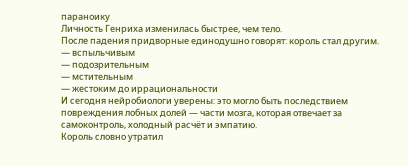параноику
Личность Генриха изменилась быстрее, чем тело.
После падения придворные единодушно говорят: король стал другим.
— вспыльчивым
— подозрительным
— мстительным
— жестоким до иррациональности
И сегодня нейробиологи уверены: это могло быть последствием повреждения лобных долей — части мозга, которая отвечает за самоконтроль, холодный расчёт и эмпатию.
Король словно утратил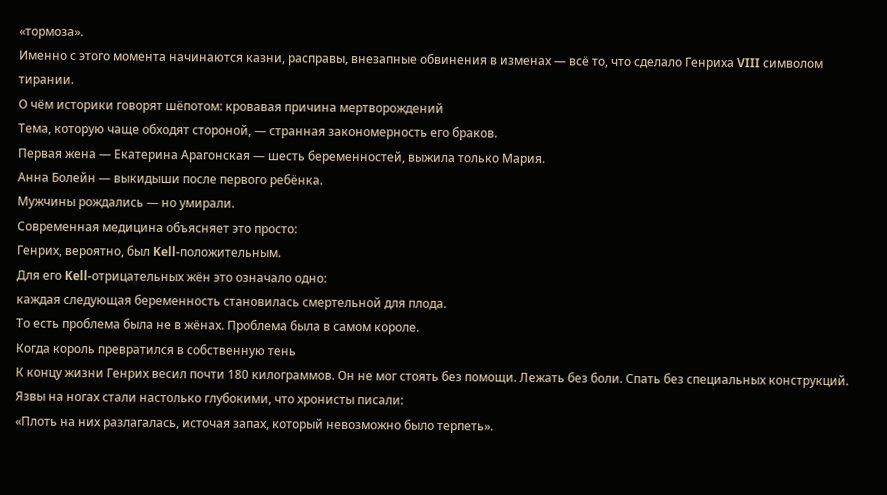«тормоза».
Именно с этого момента начинаются казни, расправы, внезапные обвинения в изменах — всё то, что сделало Генриха VIII символом тирании.
О чём историки говорят шёпотом: кровавая причина мертворождений
Тема, которую чаще обходят стороной, — странная закономерность его браков.
Первая жена — Екатерина Арагонская — шесть беременностей, выжила только Мария.
Анна Болейн — выкидыши после первого ребёнка.
Мужчины рождались — но умирали.
Современная медицина объясняет это просто:
Генрих, вероятно, был Kell-положительным.
Для его Kell-отрицательных жён это означало одно:
каждая следующая беременность становилась смертельной для плода.
То есть проблема была не в жёнах. Проблема была в самом короле.
Когда король превратился в собственную тень
К концу жизни Генрих весил почти 180 килограммов. Он не мог стоять без помощи. Лежать без боли. Спать без специальных конструкций.
Язвы на ногах стали настолько глубокими, что хронисты писали:
«Плоть на них разлагалась, источая запах, который невозможно было терпеть».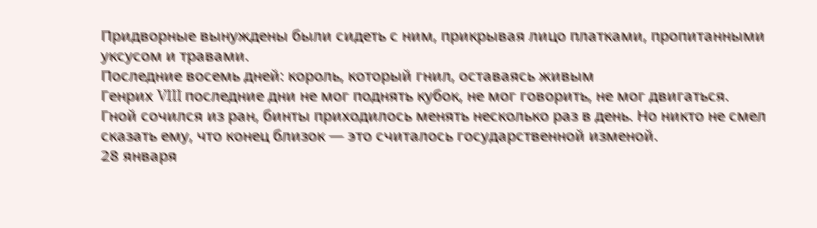Придворные вынуждены были сидеть с ним, прикрывая лицо платками, пропитанными уксусом и травами.
Последние восемь дней: король, который гнил, оставаясь живым
Генрих VIII последние дни не мог поднять кубок, не мог говорить, не мог двигаться.
Гной сочился из ран, бинты приходилось менять несколько раз в день. Но никто не смел сказать ему, что конец близок — это считалось государственной изменой.
28 января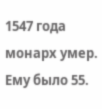1547 года монарх умер. Ему было 55.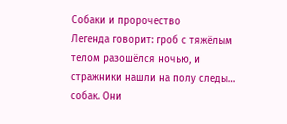Собаки и пророчество
Легенда говорит: гроб с тяжёлым телом разошёлся ночью, и стражники нашли на полу следы… собак. Они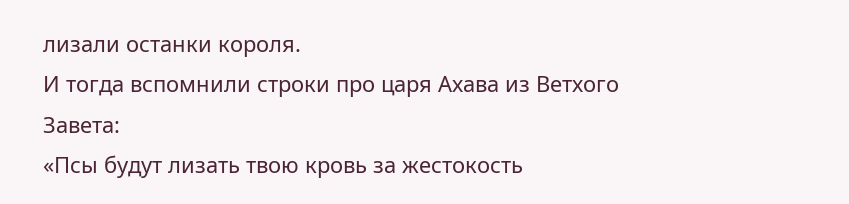лизали останки короля.
И тогда вспомнили строки про царя Ахава из Ветхого Завета:
«Псы будут лизать твою кровь за жестокость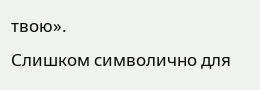твою».
Слишком символично для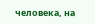человека, на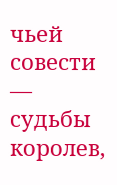чьей совести — судьбы королев,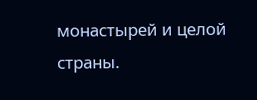монастырей и целой страны.